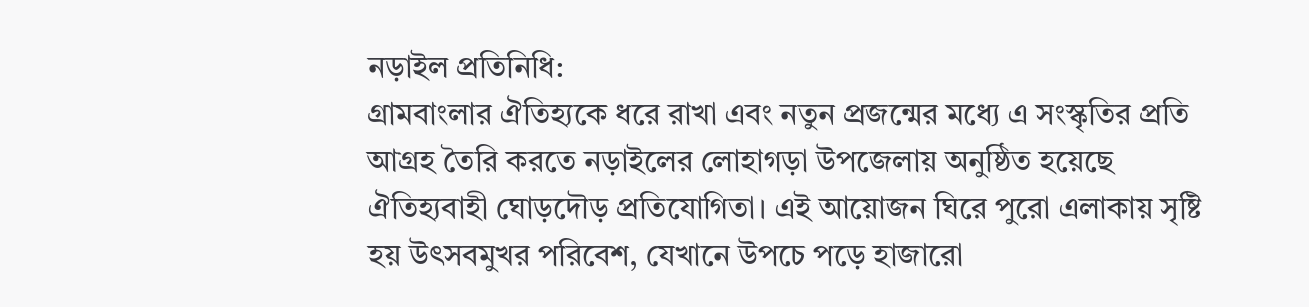নড়াইল প্রতিনিধি:
গ্রামবাংলার ঐতিহ্যকে ধরে রাখা এবং নতুন প্রজন্মের মধ্যে এ সংস্কৃতির প্রতি আগ্রহ তৈরি করতে নড়াইলের লোহাগড়া উপজেলায় অনুষ্ঠিত হয়েছে ঐতিহ্যবাহী ঘোড়দৌড় প্রতিযোগিতা। এই আয়োজন ঘিরে পুরো এলাকায় সৃষ্টি হয় উৎসবমুখর পরিবেশ, যেখানে উপচে পড়ে হাজারো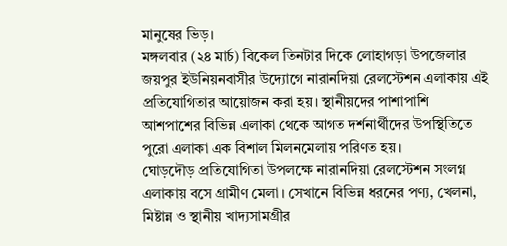মানুষের ভিড়।
মঙ্গলবার (২৪ মার্চ) বিকেল তিনটার দিকে লোহাগড়া উপজেলার জয়পুর ইউনিয়নবাসীর উদ্যোগে নারানদিয়া রেলস্টেশন এলাকায় এই প্রতিযোগিতার আয়োজন করা হয়। স্থানীয়দের পাশাপাশি আশপাশের বিভিন্ন এলাকা থেকে আগত দর্শনার্থীদের উপস্থিতিতে পুরো এলাকা এক বিশাল মিলনমেলায় পরিণত হয়।
ঘোড়দৌড় প্রতিযোগিতা উপলক্ষে নারানদিয়া রেলস্টেশন সংলগ্ন এলাকায় বসে গ্রামীণ মেলা। সেখানে বিভিন্ন ধরনের পণ্য, খেলনা, মিষ্টান্ন ও স্থানীয় খাদ্যসামগ্রীর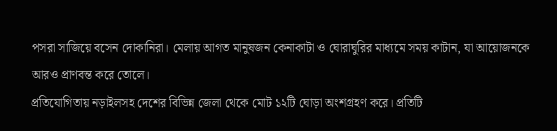পসরা সাজিয়ে বসেন দোকানিরা। মেলায় আগত মানুষজন কেনাকাটা ও ঘোরাঘুরির মাধ্যমে সময় কাটান, যা আয়োজনকে আরও প্রাণবন্ত করে তোলে।
প্রতিযোগিতায় নড়াইলসহ দেশের বিভিন্ন জেলা থেকে মোট ১২টি ঘোড়া অংশগ্রহণ করে। প্রতিটি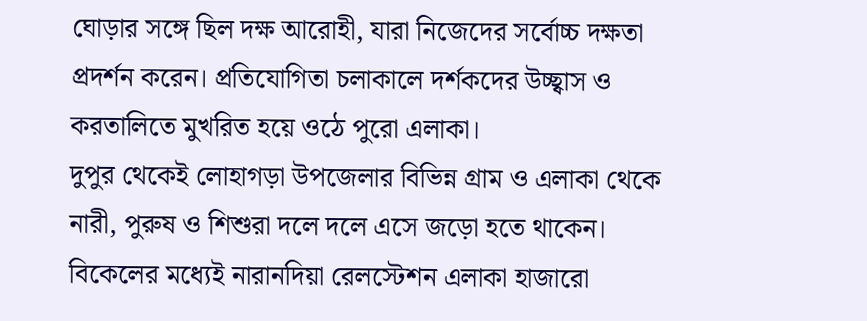ঘোড়ার সঙ্গে ছিল দক্ষ আরোহী, যারা নিজেদের সর্বোচ্চ দক্ষতা প্রদর্শন করেন। প্রতিযোগিতা চলাকালে দর্শকদের উচ্ছ্বাস ও করতালিতে মুখরিত হয়ে ওঠে পুরো এলাকা।
দুপুর থেকেই লোহাগড়া উপজেলার বিভিন্ন গ্রাম ও এলাকা থেকে নারী, পুরুষ ও শিশুরা দলে দলে এসে জড়ো হতে থাকেন। বিকেলের মধ্যেই নারানদিয়া রেলস্টেশন এলাকা হাজারো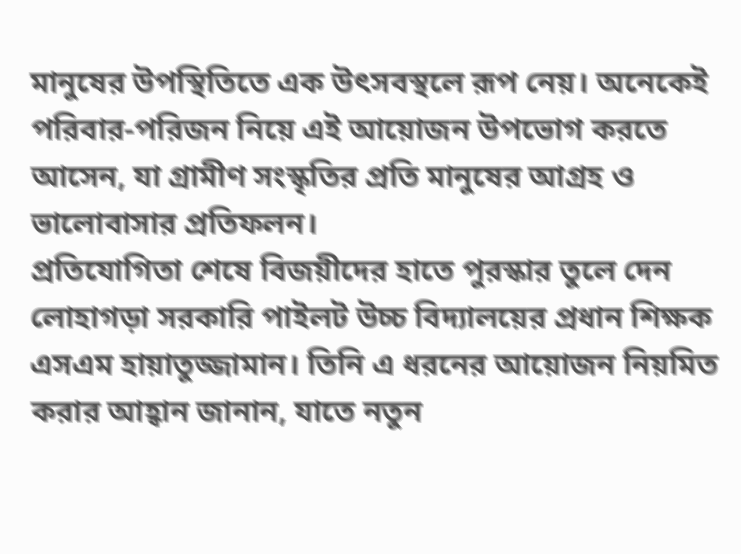মানুষের উপস্থিতিতে এক উৎসবস্থলে রূপ নেয়। অনেকেই পরিবার-পরিজন নিয়ে এই আয়োজন উপভোগ করতে আসেন, যা গ্রামীণ সংস্কৃতির প্রতি মানুষের আগ্রহ ও ভালোবাসার প্রতিফলন।
প্রতিযোগিতা শেষে বিজয়ীদের হাতে পুরস্কার তুলে দেন লোহাগড়া সরকারি পাইলট উচ্চ বিদ্যালয়ের প্রধান শিক্ষক এসএম হায়াতুজ্জামান। তিনি এ ধরনের আয়োজন নিয়মিত করার আহ্বান জানান, যাতে নতুন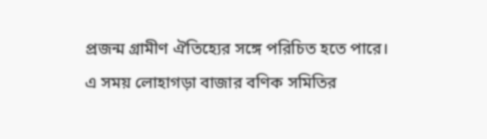প্রজন্ম গ্রামীণ ঐতিহ্যের সঙ্গে পরিচিত হতে পারে।
এ সময় লোহাগড়া বাজার বণিক সমিতির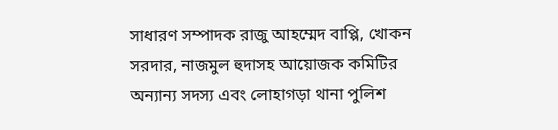সাধারণ সম্পাদক রাজু আহম্মেদ বাপ্পি, খোকন সরদার, নাজমুল হুদাসহ আয়োজক কমিটির অন্যান্য সদস্য এবং লোহাগড়া থানা পুলিশ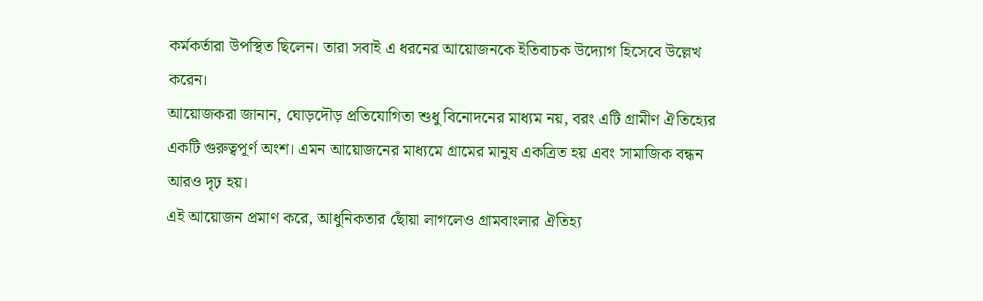কর্মকর্তারা উপস্থিত ছিলেন। তারা সবাই এ ধরনের আয়োজনকে ইতিবাচক উদ্যোগ হিসেবে উল্লেখ করেন।
আয়োজকরা জানান, ঘোড়দৌড় প্রতিযোগিতা শুধু বিনোদনের মাধ্যম নয়, বরং এটি গ্রামীণ ঐতিহ্যের একটি গুরুত্বপূর্ণ অংশ। এমন আয়োজনের মাধ্যমে গ্রামের মানুষ একত্রিত হয় এবং সামাজিক বন্ধন আরও দৃঢ় হয়।
এই আয়োজন প্রমাণ করে, আধুনিকতার ছোঁয়া লাগলেও গ্রামবাংলার ঐতিহ্য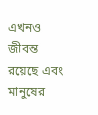এখনও জীবন্ত রয়েছে এবং মানুষের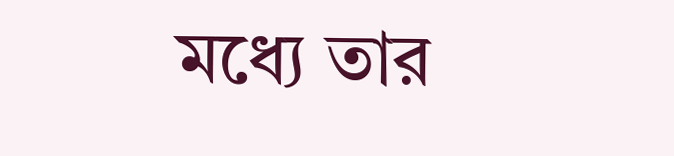মধ্যে তার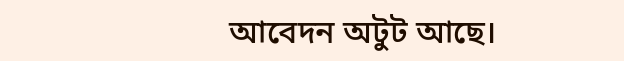আবেদন অটুট আছে।